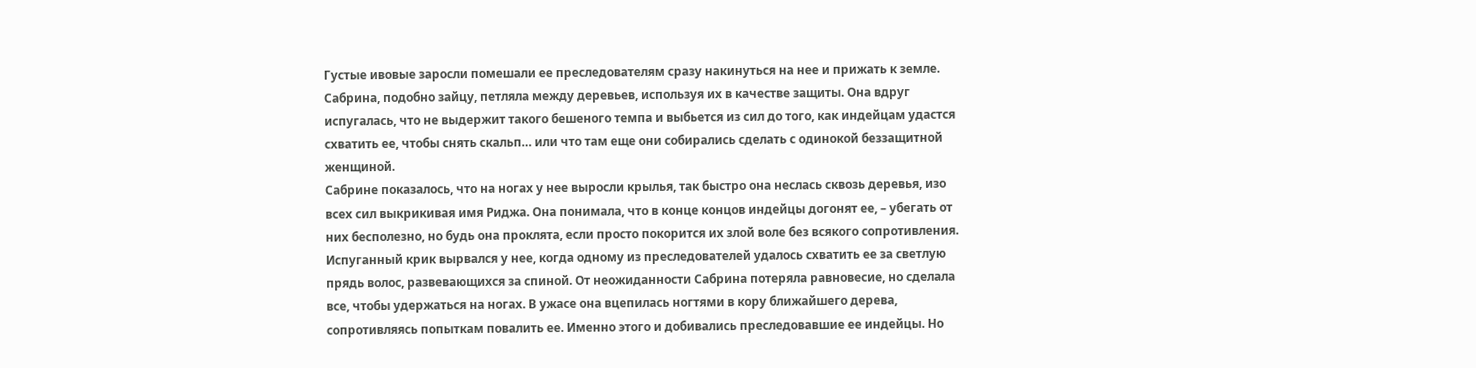Густые ивовые заросли помешали ее преследователям сразу накинуться на нее и прижать к земле. Сабрина, подобно зайцу, петляла между деревьев, используя их в качестве защиты. Она вдруг испугалась, что не выдержит такого бешеного темпа и выбьется из сил до того, как индейцам удастся схватить ее, чтобы снять скальп… или что там еще они собирались сделать с одинокой беззащитной женщиной.
Сабрине показалось, что на ногах у нее выросли крылья, так быстро она неслась сквозь деревья, изо всех сил выкрикивая имя Риджа. Она понимала, что в конце концов индейцы догонят ее, – убегать от них бесполезно, но будь она проклята, если просто покорится их злой воле без всякого сопротивления.
Испуганный крик вырвался у нее, когда одному из преследователей удалось схватить ее за светлую прядь волос, развевающихся за спиной. От неожиданности Сабрина потеряла равновесие, но сделала все, чтобы удержаться на ногах. В ужасе она вцепилась ногтями в кору ближайшего дерева, сопротивляясь попыткам повалить ее. Именно этого и добивались преследовавшие ее индейцы. Но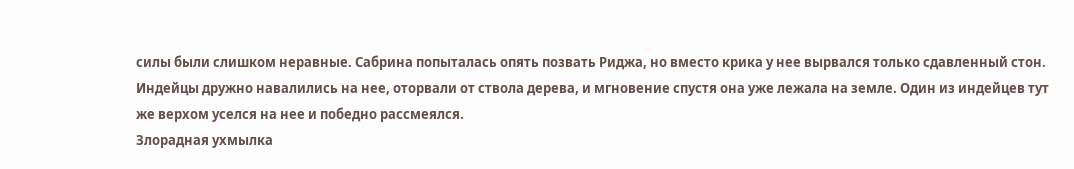силы были слишком неравные. Сабрина попыталась опять позвать Риджа, но вместо крика у нее вырвался только сдавленный стон. Индейцы дружно навалились на нее, оторвали от ствола дерева, и мгновение спустя она уже лежала на земле. Один из индейцев тут же верхом уселся на нее и победно рассмеялся.
Злорадная ухмылка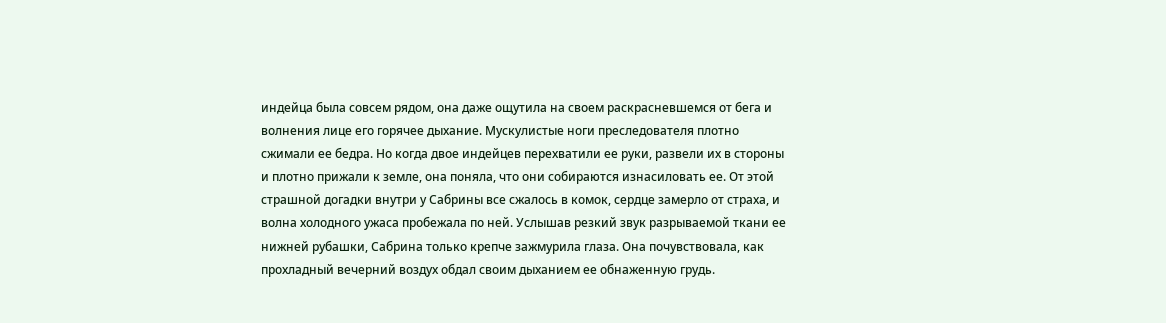индейца была совсем рядом, она даже ощутила на своем раскрасневшемся от бега и волнения лице его горячее дыхание. Мускулистые ноги преследователя плотно сжимали ее бедра. Но когда двое индейцев перехватили ее руки, развели их в стороны и плотно прижали к земле, она поняла, что они собираются изнасиловать ее. От этой страшной догадки внутри у Сабрины все сжалось в комок, сердце замерло от страха, и волна холодного ужаса пробежала по ней. Услышав резкий звук разрываемой ткани ее нижней рубашки, Сабрина только крепче зажмурила глаза. Она почувствовала, как прохладный вечерний воздух обдал своим дыханием ее обнаженную грудь.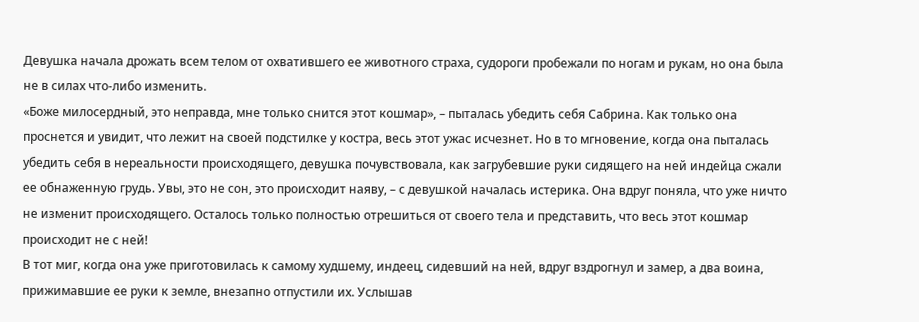Девушка начала дрожать всем телом от охватившего ее животного страха, судороги пробежали по ногам и рукам, но она была не в силах что-либо изменить.
«Боже милосердный, это неправда, мне только снится этот кошмар», – пыталась убедить себя Сабрина. Как только она проснется и увидит, что лежит на своей подстилке у костра, весь этот ужас исчезнет. Но в то мгновение, когда она пыталась убедить себя в нереальности происходящего, девушка почувствовала, как загрубевшие руки сидящего на ней индейца сжали ее обнаженную грудь. Увы, это не сон, это происходит наяву, – с девушкой началась истерика. Она вдруг поняла, что уже ничто не изменит происходящего. Осталось только полностью отрешиться от своего тела и представить, что весь этот кошмар происходит не с ней!
В тот миг, когда она уже приготовилась к самому худшему, индеец, сидевший на ней, вдруг вздрогнул и замер, а два воина, прижимавшие ее руки к земле, внезапно отпустили их. Услышав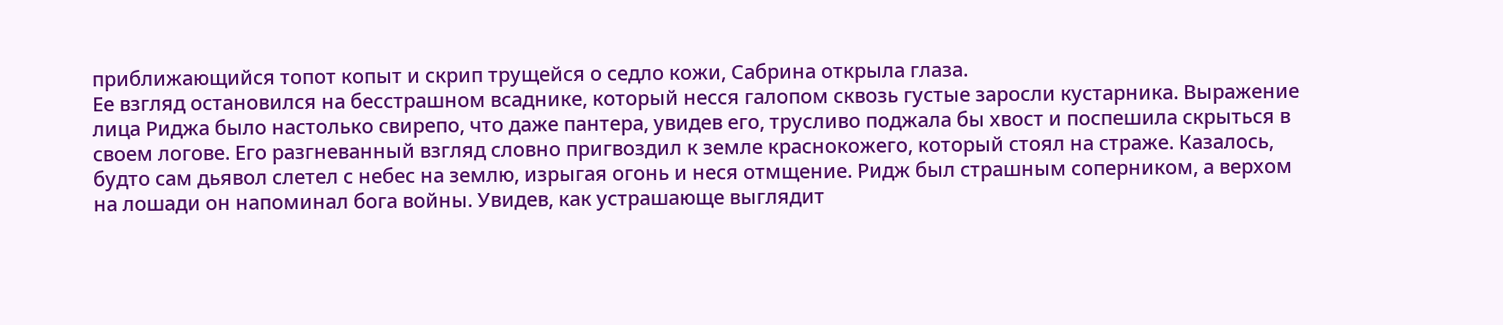приближающийся топот копыт и скрип трущейся о седло кожи, Сабрина открыла глаза.
Ее взгляд остановился на бесстрашном всаднике, который несся галопом сквозь густые заросли кустарника. Выражение лица Риджа было настолько свирепо, что даже пантера, увидев его, трусливо поджала бы хвост и поспешила скрыться в своем логове. Его разгневанный взгляд словно пригвоздил к земле краснокожего, который стоял на страже. Казалось, будто сам дьявол слетел с небес на землю, изрыгая огонь и неся отмщение. Ридж был страшным соперником, а верхом на лошади он напоминал бога войны. Увидев, как устрашающе выглядит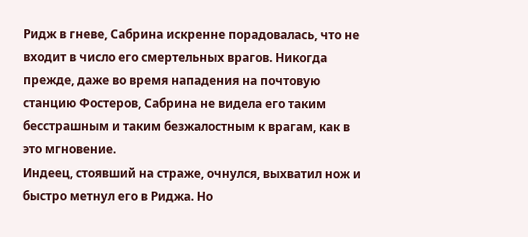Ридж в гневе, Сабрина искренне порадовалась, что не входит в число его смертельных врагов. Никогда прежде, даже во время нападения на почтовую станцию Фостеров, Сабрина не видела его таким бесстрашным и таким безжалостным к врагам, как в это мгновение.
Индеец, стоявший на страже, очнулся, выхватил нож и быстро метнул его в Риджа. Но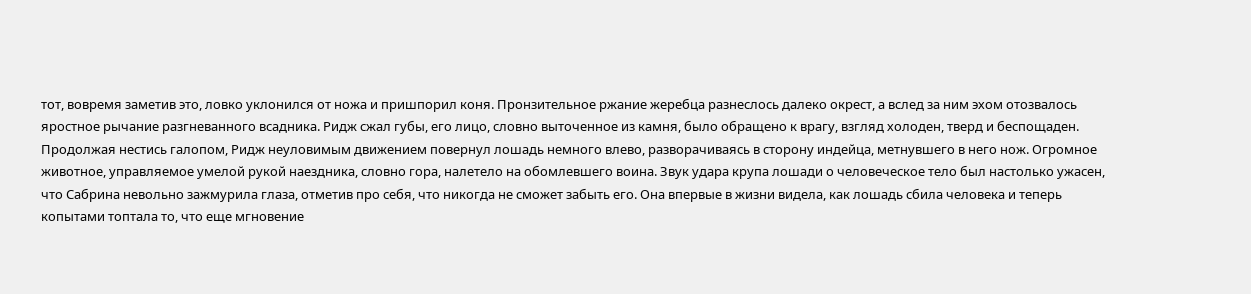тот, вовремя заметив это, ловко уклонился от ножа и пришпорил коня. Пронзительное ржание жеребца разнеслось далеко окрест, а вслед за ним эхом отозвалось яростное рычание разгневанного всадника. Ридж сжал губы, его лицо, словно выточенное из камня, было обращено к врагу, взгляд холоден, тверд и беспощаден.
Продолжая нестись галопом, Ридж неуловимым движением повернул лошадь немного влево, разворачиваясь в сторону индейца, метнувшего в него нож. Огромное животное, управляемое умелой рукой наездника, словно гора, налетело на обомлевшего воина. Звук удара крупа лошади о человеческое тело был настолько ужасен, что Сабрина невольно зажмурила глаза, отметив про себя, что никогда не сможет забыть его. Она впервые в жизни видела, как лошадь сбила человека и теперь копытами топтала то, что еще мгновение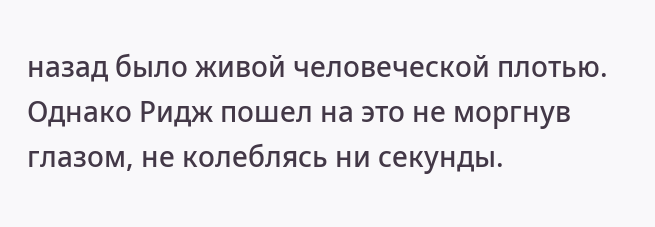назад было живой человеческой плотью. Однако Ридж пошел на это не моргнув глазом, не колеблясь ни секунды.